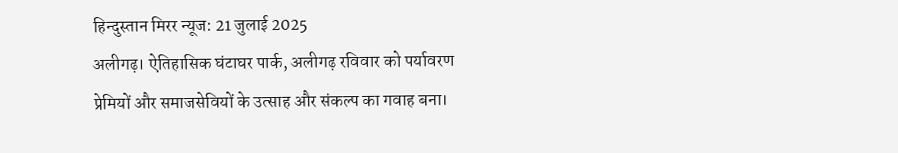हिन्दुस्तान मिरर न्यूज: 21 जुलाई 2025
अलीगढ़। ऐतिहासिक घंटाघर पार्क, अलीगढ़ रविवार को पर्यावरण प्रेमियों और समाजसेवियों के उत्साह और संकल्प का गवाह बना।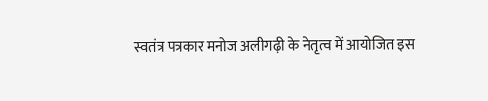स्वतंत्र पत्रकार मनोज अलीगढ़ी के नेतृत्व में आयोजित इस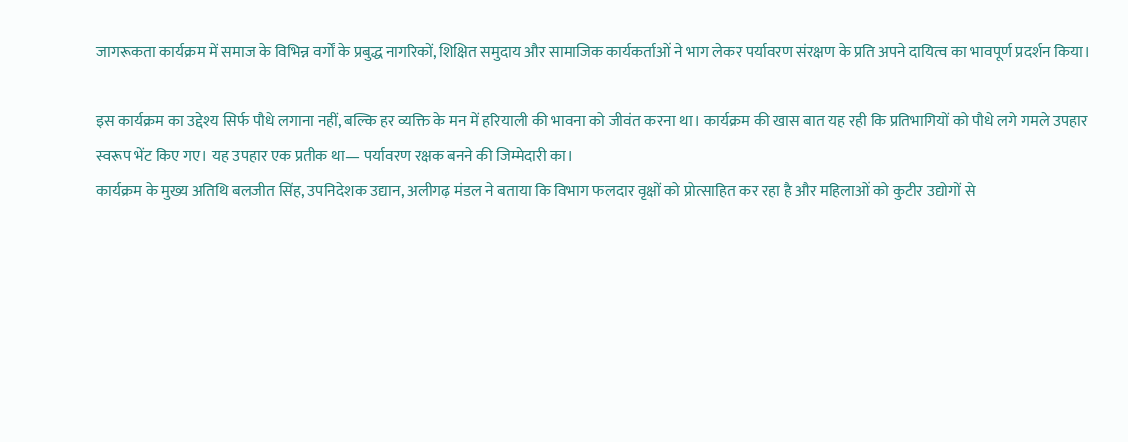जागरूकता कार्यक्रम में समाज के विभिन्न वर्गों के प्रबुद्ध नागरिकों, शिक्षित समुदाय और सामाजिक कार्यकर्ताओं ने भाग लेकर पर्यावरण संरक्षण के प्रति अपने दायित्व का भावपूर्ण प्रदर्शन किया।

इस कार्यक्रम का उद्देश्य सिर्फ पौधे लगाना नहीं, बल्कि हर व्यक्ति के मन में हरियाली की भावना को जीवंत करना था। कार्यक्रम की खास बात यह रही कि प्रतिभागियों को पौधे लगे गमले उपहार स्वरूप भेंट किए गए। यह उपहार एक प्रतीक था— पर्यावरण रक्षक बनने की जिम्मेदारी का।
कार्यक्रम के मुख्य अतिथि बलजीत सिंह, उपनिदेशक उद्यान, अलीगढ़ मंडल ने बताया कि विभाग फलदार वृक्षों को प्रोत्साहित कर रहा है और महिलाओं को कुटीर उद्योगों से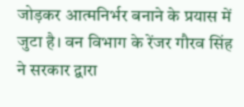जोड़कर आत्मनिर्भर बनाने के प्रयास में जुटा है। वन विभाग के रेंजर गौरव सिंह ने सरकार द्वारा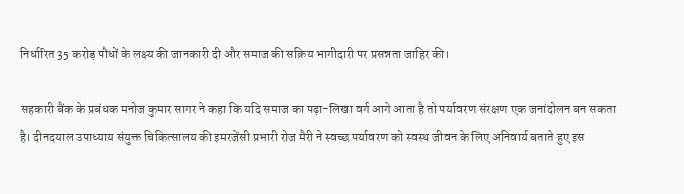निर्धारित 35 करोड़ पौधों के लक्ष्य की जानकारी दी और समाज की सक्रिय भागीदारी पर प्रसन्नता जाहिर की।

सहकारी बैंक के प्रबंधक मनोज कुमार सागर ने कहा कि यदि समाज का पढ़ा-लिखा वर्ग आगे आता है तो पर्यावरण संरक्षण एक जनांदोलन बन सकता है। दीनदयाल उपाध्याय संयुक्त चिकित्सालय की इमरजेंसी प्रभारी रोज मैरी ने स्वच्छ पर्यावरण को स्वस्थ जीवन के लिए अनिवार्य बताते हुए इस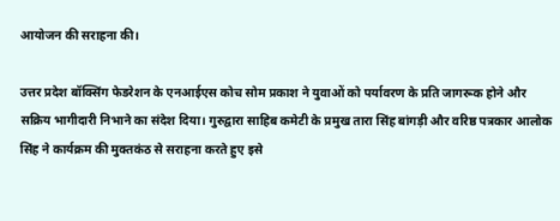आयोजन की सराहना की।

उत्तर प्रदेश बॉक्सिंग फेडरेशन के एनआईएस कोच सोम प्रकाश ने युवाओं को पर्यावरण के प्रति जागरूक होने और सक्रिय भागीदारी निभाने का संदेश दिया। गुरुद्वारा साहिब कमेटी के प्रमुख तारा सिंह बांगड़ी और वरिष्ठ पत्रकार आलोक सिंह ने कार्यक्रम की मुक्तकंठ से सराहना करते हुए इसे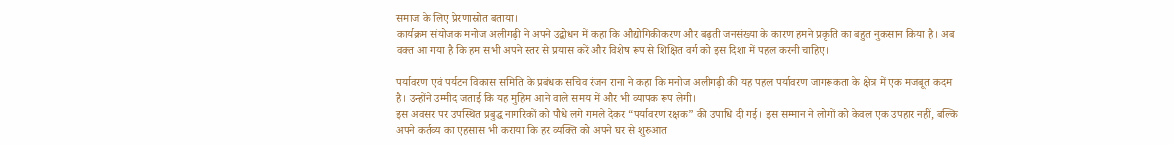समाज के लिए प्रेरणास्रोत बताया।
कार्यक्रम संयोजक मनोज अलीगढ़ी ने अपने उद्बोधन में कहा कि औद्योगिकीकरण और बढ़ती जनसंख्या के कारण हमने प्रकृति का बहुत नुकसान किया है। अब वक्त आ गया है कि हम सभी अपने स्तर से प्रयास करें और विशेष रूप से शिक्षित वर्ग को इस दिशा में पहल करनी चाहिए।

पर्यावरण एवं पर्यटन विकास समिति के प्रबंधक सचिव रंजन राना ने कहा कि मनोज अलीगढ़ी की यह पहल पर्यावरण जागरूकता के क्षेत्र में एक मजबूत कदम है। उन्होंने उम्मीद जताई कि यह मुहिम आने वाले समय में और भी व्यापक रूप लेगी।
इस अवसर पर उपस्थित प्रबुद्ध नागरिकों को पौधे लगे गमले देकर “पर्यावरण रक्षक” की उपाधि दी गई। इस सम्मान ने लोगों को केवल एक उपहार नहीं, बल्कि अपने कर्तव्य का एहसास भी कराया कि हर व्यक्ति को अपने घर से शुरुआत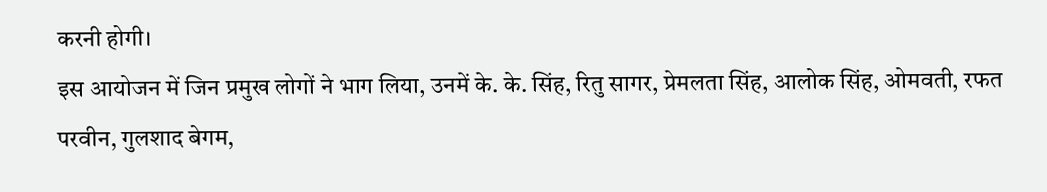करनी होगी।
इस आयोजन में जिन प्रमुख लोगों ने भाग लिया, उनमें के. के. सिंह, रितु सागर, प्रेमलता सिंह, आलोक सिंह, ओमवती, रफत परवीन, गुलशाद बेगम,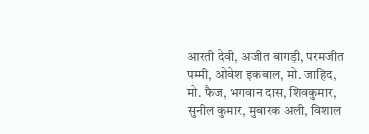आरती देवी, अजीत बागड़ी, परमजीत पम्मी, ओवेश इकबाल, मो. जाहिद, मो. फैज, भगवान दास, शिवकुमार, सुनील कुमार, मुबारक अली, विशाल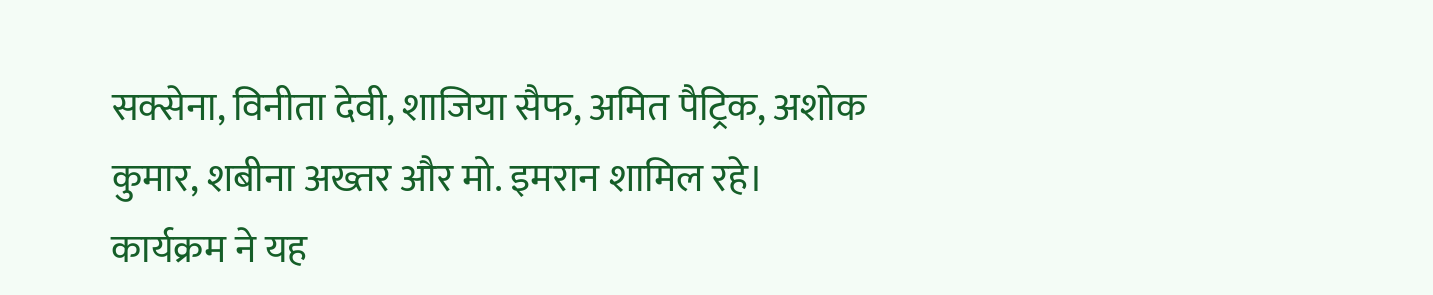सक्सेना, विनीता देवी, शाजिया सैफ, अमित पैट्रिक, अशोक कुमार, शबीना अख्तर और मो. इमरान शामिल रहे।
कार्यक्रम ने यह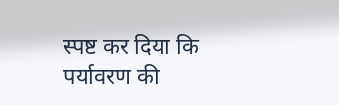स्पष्ट कर दिया कि पर्यावरण की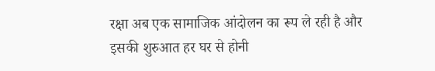रक्षा अब एक सामाजिक आंदोलन का रूप ले रही है और इसकी शुरुआत हर घर से होनी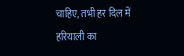चाहिए, तभी हर दिल में हरियाली का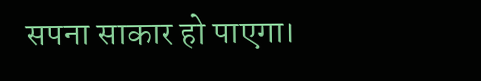सपना साकार हो पाएगा।